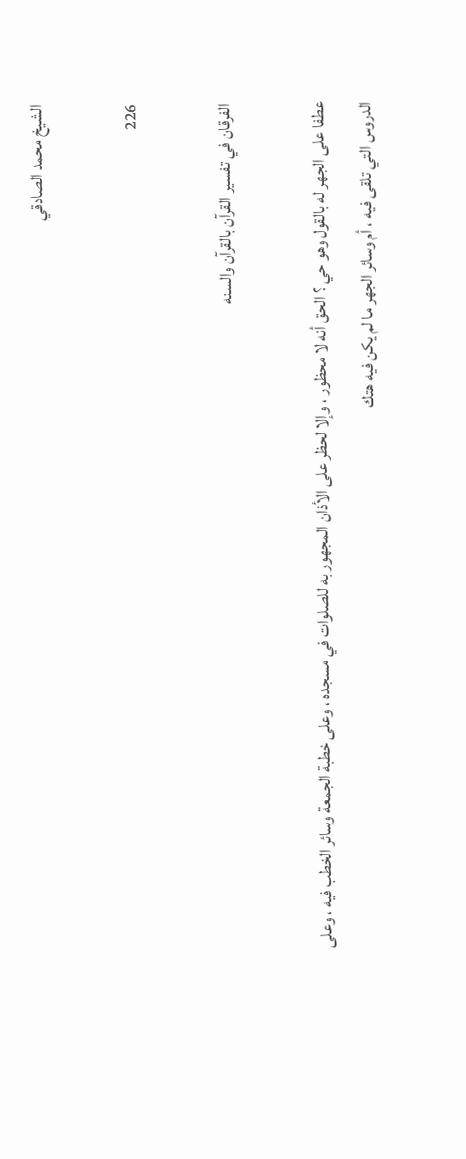الشيخ محمد الصادقي

226

الفرقان في تفسير القرآن بالقرآن والسنه

عطفا على الجهر له بالقول وهو حي ؟ الحق أنه لا محظور ، وإلا لحظر على الأذان المجهور به للصلوات في مسجده ، وعلى خطبة الجمعة وسائر الخطب فيه ، وعلى الدروس التي تلقى فيه ، أم وسائر الجهر ما لم يكن فيه هتك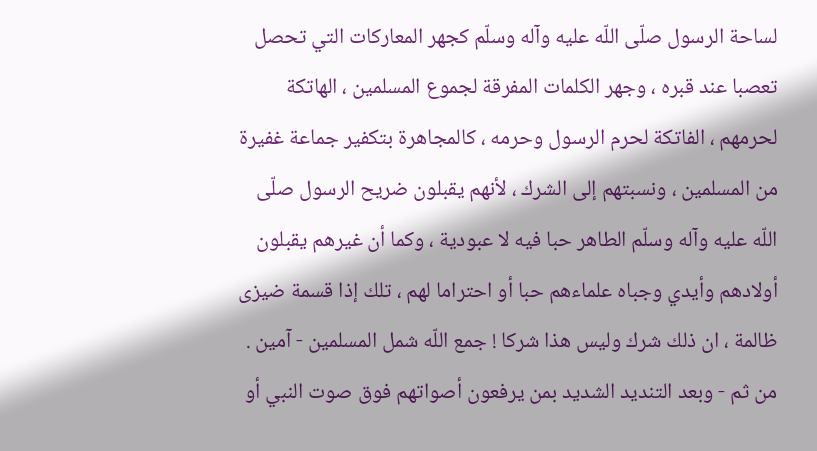لساحة الرسول صلّى اللّه عليه وآله وسلّم كجهر المعاركات التي تحصل تعصبا عند قبره ، وجهر الكلمات المفرقة لجموع المسلمين ، الهاتكة لحرمهم ، الفاتكة لحرم الرسول وحرمه ، كالمجاهرة بتكفير جماعة غفيرة من المسلمين ، ونسبتهم إلى الشرك ، لأنهم يقبلون ضريح الرسول صلّى اللّه عليه وآله وسلّم الطاهر حبا فيه لا عبودية ، وكما أن غيرهم يقبلون أولادهم وأيدي وجباه علماءهم حبا أو احتراما لهم ، تلك إذا قسمة ضيزى ظالمة ، ان ذلك شرك وليس هذا شركا ! جمع اللّه شمل المسلمين - آمين . من ثم - وبعد التنديد الشديد بمن يرفعون أصواتهم فوق صوت النبي أو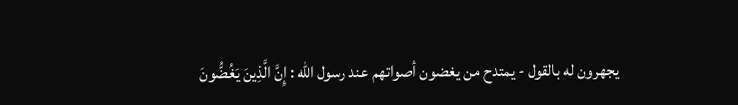يجهرون له بالقول - يمتدح من يغضون أصواتهم عند رسول اللّه : إِنَّ الَّذِينَ يَغُضُّونَ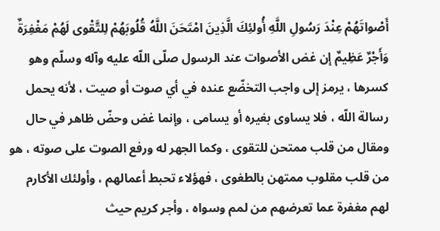أَصْواتَهُمْ عِنْدَ رَسُولِ اللَّهِ أُولئِكَ الَّذِينَ امْتَحَنَ اللَّهُ قُلُوبَهُمْ لِلتَّقْوى لَهُمْ مَغْفِرَةٌ وَأَجْرٌ عَظِيمٌ إن غض الأصوات عند الرسول صلّى اللّه عليه وآله وسلّم وهو كسرها ، يرمز إلى واجب التخضّع عنده في أي صوت أو صيت ، لأنه يحمل رسالة اللّه ، فلا يساوى بغيره أو يسامى ، وإنما غض وحضّ ظاهر في حال ومقال من قلب ممتحن للتقوى ، وكما الجهر له ورفع الصوت على صوته ، هو من قلب مقلوب ممتهن بالطغوى ، فهؤلاء تحبط أعمالهم ، وأولئك الأكارم لهم مغفرة عما تعرضهم من لمم وسواه ، وأجر كريم حيث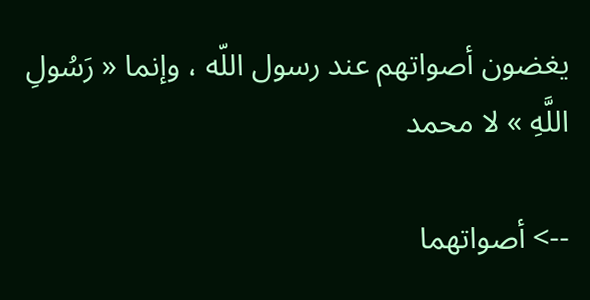يغضون أصواتهم عند رسول اللّه ، وإنما « رَسُولِ اللَّهِ » لا محمد

--> أصواتهما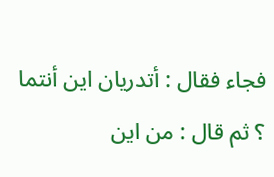فجاء فقال : أتدريان اين أنتما ؟ ثم قال : من اين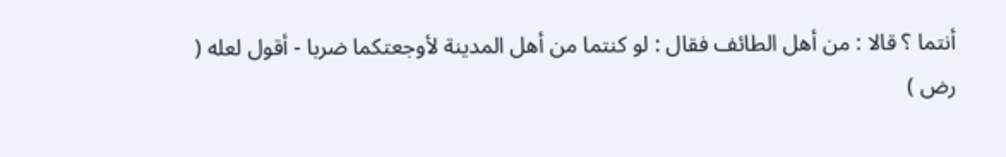أنتما ؟ قالا : من أهل الطائف فقال : لو كنتما من أهل المدينة لأوجعتكما ضربا - أقول لعله ( رض )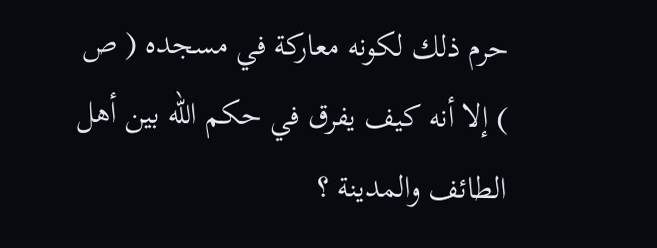حرم ذلك لكونه معاركة في مسجده ( ص ) إلا أنه كيف يفرق في حكم اللّه بين أهل الطائف والمدينة ؟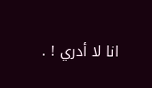انا لا أدري ! .